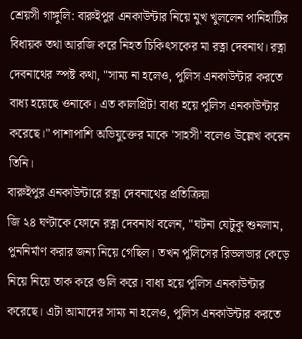শ্রেয়সী গাঙ্গুলি: বারুইপুর এনকাউন্টার নিয়ে মুখ খুললেন পানিহাটির বিধায়ক তথা আরজি করে নিহত চিকিৎসকের মা রত্না দেবনাথ। রত্না দেবনাথের স্পষ্ট কথা, "সাম্য না হলেও, পুলিস এনকাউন্টার করতে বাধ্য হয়েছে ওনাকে। এত কালপ্রিট! বাধ্য হয়ে পুলিস এনকাউন্টার করেছে।" পাশাপাশি অভিযুক্তের মাকে 'সাহসী' বলেও উল্লেখ করেন তিনি।
বারুইপুর এনকাউন্টারে রত্না দেবনাথের প্রতিক্রিয়া
জি ২৪ ঘণ্টাকে ফোনে রত্না দেবনাথ বলেন, "ঘটনা যেটুকু শুনলাম, পুননির্মাণ করার জন্য নিয়ে গেছিল। তখন পুলিসের রিভলভার কেড়ে নিয়ে নিয়ে তাক করে গুলি করে। বাধ্য হয়ে পুলিস এনকাউন্টার করেছে। এটা আমাদের সাম্য না হলেও, পুলিস এনকাউন্টার করতে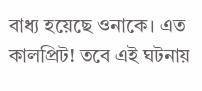বাধ্য হয়েছে ওনাকে। এত কালপ্রিট! তবে এই ঘটনায়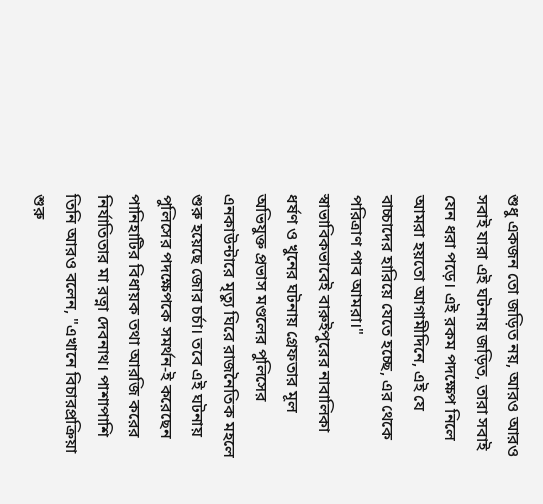শুধু একজন তো জড়িত নয়, আরও আরও সবাই যারা এই ঘটনায় জড়িত, তারা সবাই যেন ধরা পড়ে। এই রকম পদক্ষেপ নিলে আমরা হয়তো আগামীদিনে, এই যে বাচ্চাদের হারিয়ে যেতে হচ্ছে, এর থেকে পরিত্রাণ পাব আমরা।"
স্বাভাবিকভাবেই বারুইপুরের নাবালিকা ধর্ষণ ও খুনের ঘটনায় গ্রেফতার মূল অভিযুক্ত প্রভাস মণ্ডলের পুলিসের এনকাউন্টারে মৃত্যু ঘিরে রাজনৈতিক মহলে শুরু হয়েছে জোর চর্চা। তবে এই ঘটনায় পুলিসের পদক্ষেপকে সমর্থন-ই করেছেন পানিহাটির বিধায়ক তথা আরজি করের নির্যাতিতার মা রত্না দেবনাথ। পাশাপাশি তিনি আরও বলেন, "এখানে বিচারপ্রক্রিয়া শুরু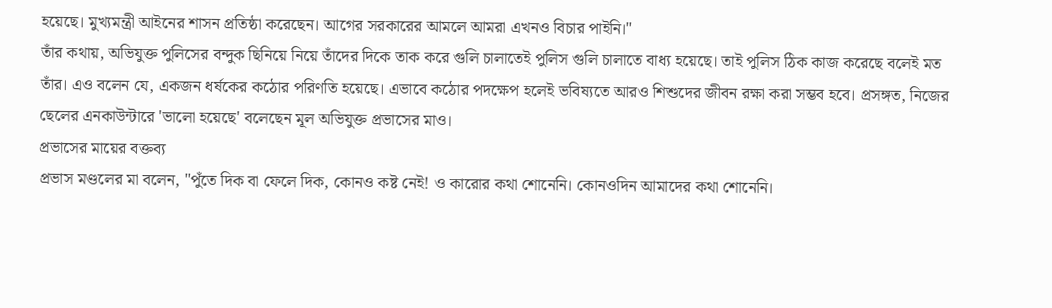হয়েছে। মুখ্যমন্ত্রী আইনের শাসন প্রতিষ্ঠা করেছেন। আগের সরকারের আমলে আমরা এখনও বিচার পাইনি।"
তাঁর কথায়, অভিযুক্ত পুলিসের বন্দুক ছিনিয়ে নিয়ে তাঁদের দিকে তাক করে গুলি চালাতেই পুলিস গুলি চালাতে বাধ্য হয়েছে। তাই পুলিস ঠিক কাজ করেছে বলেই মত তাঁর। এও বলেন যে, একজন ধর্ষকের কঠোর পরিণতি হয়েছে। এভাবে কঠোর পদক্ষেপ হলেই ভবিষ্যতে আরও শিশুদের জীবন রক্ষা করা সম্ভব হবে। প্রসঙ্গত, নিজের ছেলের এনকাউন্টারে 'ভালো হয়েছে' বলেছেন মূল অভিযুক্ত প্রভাসের মাও।
প্রভাসের মায়ের বক্তব্য
প্রভাস মণ্ডলের মা বলেন, "পুঁতে দিক বা ফেলে দিক, কোনও কষ্ট নেই! ও কারোর কথা শোনেনি। কোনওদিন আমাদের কথা শোনেনি।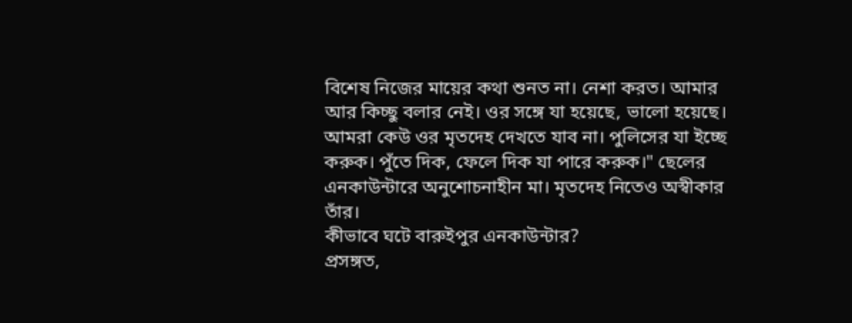বিশেষ নিজের মায়ের কথা শুনত না। নেশা করত। আমার আর কিচ্ছু বলার নেই। ওর সঙ্গে যা হয়েছে, ভালো হয়েছে। আমরা কেউ ওর মৃতদেহ দেখতে যাব না। পুলিসের যা ইচ্ছে করুক। পুঁতে দিক, ফেলে দিক যা পারে করুক।" ছেলের এনকাউন্টারে অনুশোচনাহীন মা। মৃতদেহ নিতেও অস্বীকার তাঁর।
কীভাবে ঘটে বারুইপুর এনকাউন্টার?
প্রসঙ্গত,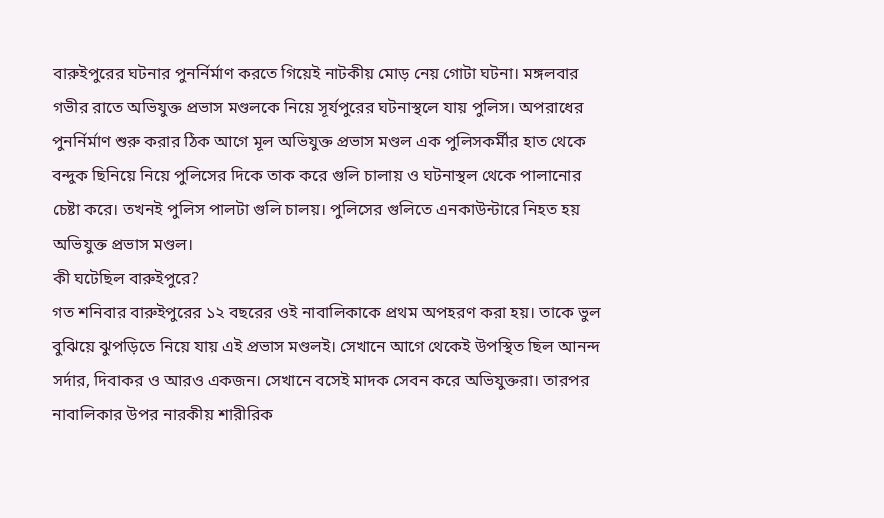বারুইপুরের ঘটনার পুনর্নির্মাণ করতে গিয়েই নাটকীয় মোড় নেয় গোটা ঘটনা। মঙ্গলবার গভীর রাতে অভিযুক্ত প্রভাস মণ্ডলকে নিয়ে সূর্যপুরের ঘটনাস্থলে যায় পুলিস। অপরাধের পুনর্নির্মাণ শুরু করার ঠিক আগে মূল অভিযুক্ত প্রভাস মণ্ডল এক পুলিসকর্মীর হাত থেকে বন্দুক ছিনিয়ে নিয়ে পুলিসের দিকে তাক করে গুলি চালায় ও ঘটনাস্থল থেকে পালানোর চেষ্টা করে। তখনই পুলিস পালটা গুলি চালয়। পুলিসের গুলিতে এনকাউন্টারে নিহত হয় অভিযুক্ত প্রভাস মণ্ডল।
কী ঘটেছিল বারুইপুরে?
গত শনিবার বারুইপুরের ১২ বছরের ওই নাবালিকাকে প্রথম অপহরণ করা হয়। তাকে ভুল বুঝিয়ে ঝুপড়িতে নিয়ে যায় এই প্রভাস মণ্ডলই। সেখানে আগে থেকেই উপস্থিত ছিল আনন্দ সর্দার, দিবাকর ও আরও একজন। সেখানে বসেই মাদক সেবন করে অভিযুক্তরা। তারপর নাবালিকার উপর নারকীয় শারীরিক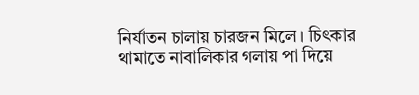নির্যাতন চালায় চারজন মিলে। চিৎকার থামাতে নাবালিকার গলায় পা দিয়ে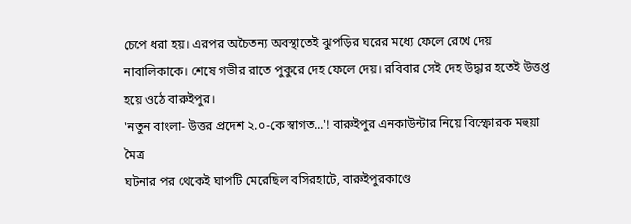চেপে ধরা হয়। এরপর অচৈতন্য অবস্থাতেই ঝুপড়ির ঘরের মধ্যে ফেলে রেখে দেয় নাবালিকাকে। শেষে গভীর রাতে পুকুরে দেহ ফেলে দেয়। রবিবার সেই দেহ উদ্ধার হতেই উত্তপ্ত হয়ে ওঠে বারুইপুর।
'নতুন বাংলা- উত্তর প্রদেশ ২.০-কে স্বাগত...'! বারুইপুর এনকাউন্টার নিয়ে বিস্ফোরক মহুয়া মৈত্র
ঘটনার পর থেকেই ঘাপটি মেরেছিল বসিরহাটে, বারুইপুরকাণ্ডে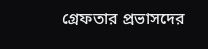গ্রেফতার প্রভাসদের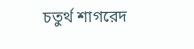চতুর্থ শাগরেদ